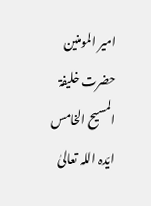امیر المومنین حضرت خلیفۃ المسیح الخامس ایّدہ اللہ تعالیٰ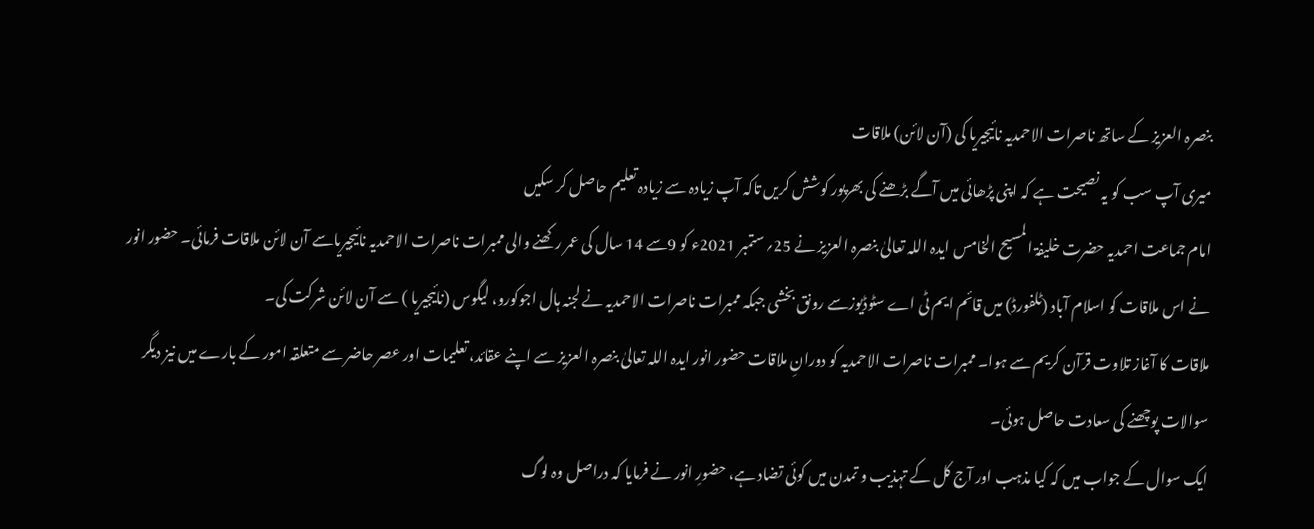بنصرہ العزیز کے ساتھ ناصرات الاحمدیہ نائیجیریا کی (آن لائن) ملاقات
میری آپ سب کو یہ نصیحت ہے کہ اپنی پڑھائی میں آگے بڑھنے کی بھرپور کوشش کریں تاکہ آپ زیادہ سے زیادہ تعلیم حاصل کر سکیں
امام جماعت احمدیہ حضرت خلیفۃ المسیح الخامس ایدہ اللہ تعالیٰ بنصرہ العزیز نے 25؍ستمبر 2021ء کو 9سے 14 سال کی عمر رکھنے والی ممبرات ناصرات الاحمدیہ نائیجیریاسے آن لائن ملاقات فرمائی۔ حضور انور نے اس ملاقات کو اسلام آباد (ٹلفورڈ) میں قائم ایم ٹی اے سٹوڈیوزسے رونق بخشی جبکہ ممبرات ناصرات الاحمدیہ نے لجنہ ہال اجوکورو، لیگوس (نائیجیریا ) سے آن لائن شرکت کی۔
ملاقات کا آغاز تلاوت قرآن کریم سے ہوا۔ ممبرات ناصرات الاحمدیہ کو دورانِ ملاقات حضور انور ایدہ اللہ تعالیٰ بنصرہ العزیز سے اپنے عقائد، تعلیمات اور عصر حاضر سے متعلقہ امور کے بارے میں نیز دیگر سوالات پوچھنے کی سعادت حاصل ہوئی۔
ایک سوال کے جواب میں کہ کیا مذہب اور آج کل کے تہذیب و تمدن میں کوئی تضاد ہے، حضورِ انور نے فرمایا کہ دراصل وہ لوگ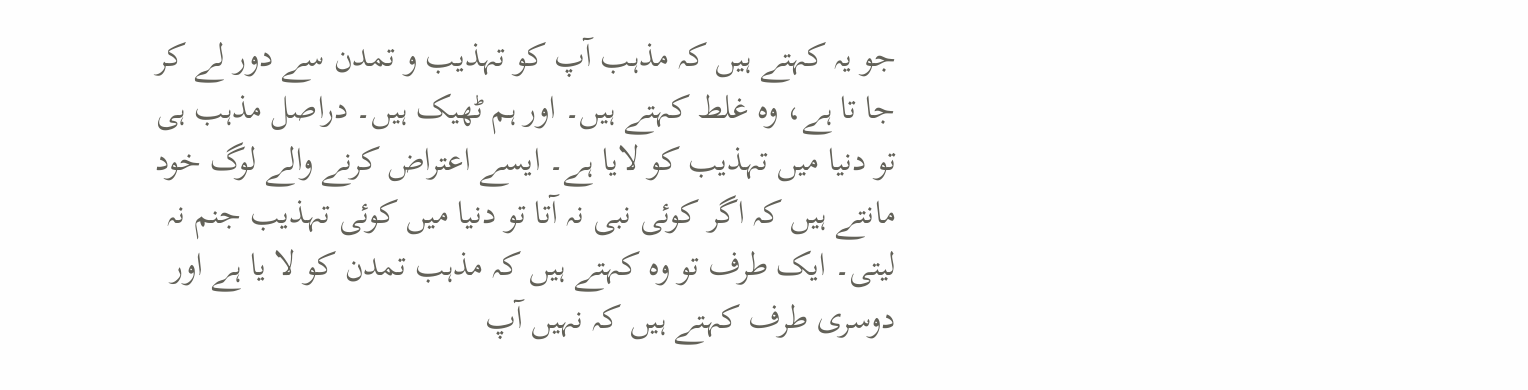جو یہ کہتے ہیں کہ مذہب آپ کو تہذیب و تمدن سے دور لے کر جا تا ہے، وہ غلط کہتے ہیں۔ اور ہم ٹھیک ہیں۔ دراصل مذہب ہی تو دنیا میں تہذیب کو لایا ہے۔ ایسے اعتراض کرنے والے لوگ خود مانتے ہیں کہ اگر کوئی نبی نہ آتا تو دنیا میں کوئی تہذیب جنم نہ لیتی۔ ایک طرف تو وہ کہتے ہیں کہ مذہب تمدن کو لا یا ہے اور دوسری طرف کہتے ہیں کہ نہیں آپ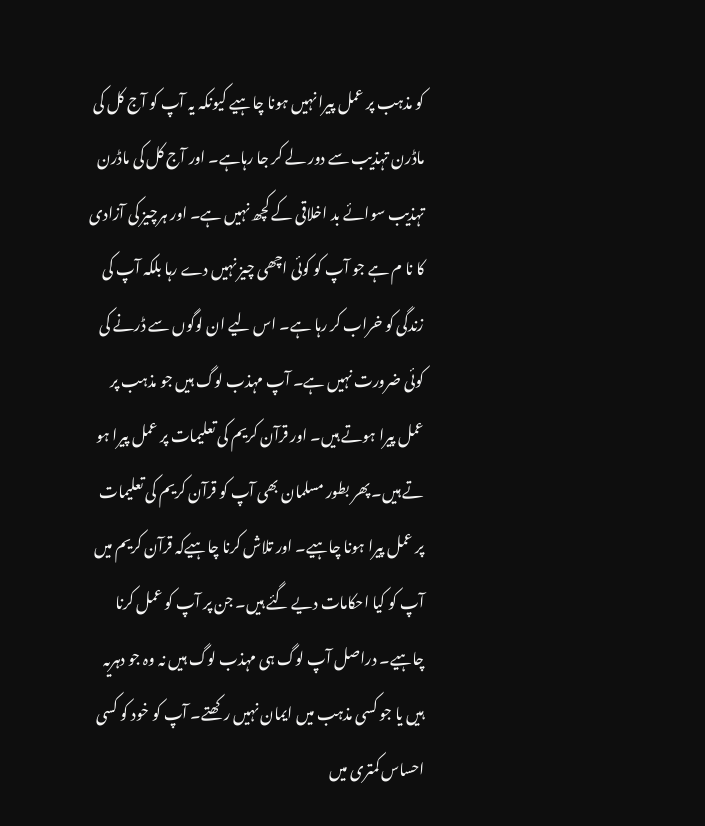کو مذہب پر عمل پیرا نہیں ہونا چاہیے کیونکہ یہ آپ کو آج کل کی ماڈرن تہذیب سے دور لے کر جا رہاہے۔ اور آج کل کی ماڈرن تہذیب سوائے بد اخلاقی کے کچھ نہیں ہے۔ اور ہرچیز کی آزادی کا نا م ہے جو آپ کو کوئی اچھی چیز نہیں دے رہا بلکہ آپ کی زندگی کو خراب کر رہا ہے۔ اس لیے ان لوگوں سے ڈرنے کی کوئی ضرورت نہیں ہے۔ آپ مہذب لوگ ہیں جو مذہب پر عمل پیرا ہوتے ہیں۔ اور قرآن کریم کی تعلیمات پر عمل پیرا ہو تے ہیں۔ پھر بطور مسلمان بھی آپ کو قرآن کریم کی تعلیمات پر عمل پیرا ہونا چاہیے۔ اور تلاش کرنا چاہیےکہ قرآن کریم میں آپ کو کیا احکامات دیے گئے ہیں۔ جن پر آپ کو عمل کرنا چاہیے۔ دراصل آپ لوگ ہی مہذب لوگ ہیں نہ وہ جو دہریہ ہیں یا جو کسی مذہب میں ایمان نہیں رکھتے۔ آپ کو خود کو کسی احساس کمتری میں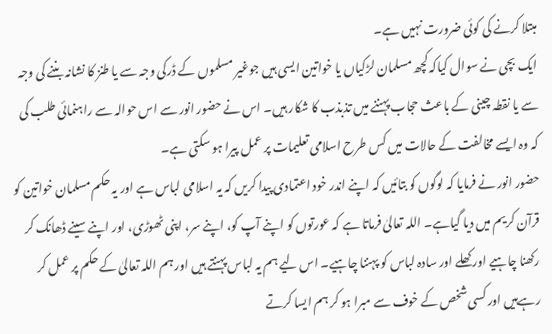مبتلا کرنے کی کوئی ضرورت نہیں ہے۔
ایک بچی نے سوال کیاکہ کچھ مسلمان لڑکیاں یا خواتین ایسی ہیں جوغیر مسلموں کے ڈرکی وجہ سے یا طنز کا نشانہ بننے کی وجہ سے یا نقطہ چینی کے باعث حجاب پہننے میں تذبذب کا شکار ہیں۔ اس نے حضور انور سے اس حوالہ سے راہنمائی طلب کی کہ وہ ایسے مخالفت کے حالات میں کس طرح اسلامی تعلیمات پر عمل پیرا ہو سکتی ہے۔
حضور انور نے فرمایا کہ لوگوں کو بتائیں کہ اپنے اندر خود اعتمادی پیدا کریں کہ یہ اسلامی لباس ہے اور یہ حکم مسلمان خواتین کو قرآن کریم میں دیا گیاہے۔ اللہ تعالیٰ فرماتا ہے کہ عورتوں کو اپنے آپ کو، اپنے سر، اپنی ٹھوڑی، اور اپنے سینے ڈھانک کر رکھنا چاہیے اور کھلے اور سادہ لباس کو پہننا چاہیے۔ اس لیے ہم یہ لباس پہنتے ہیں اور ہم اللہ تعالیٰ کے حکم پر عمل کر رہےہیں اور کسی شخص کے خوف سے مبرا ہو کر ہم ایسا کرتے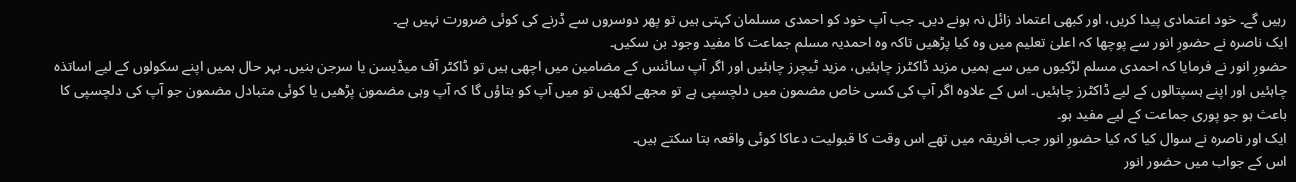رہیں گے۔ خود اعتمادی پیدا کریں، اور کبھی اعتماد زائل نہ ہونے دیں۔ جب آپ خود کو احمدی مسلمان کہتی ہیں تو پھر دوسروں سے ڈرنے کی کوئی ضرورت نہیں ہے۔
ایک ناصرہ نے حضورِ انور سے پوچھا کہ اعلیٰ تعلیم میں وہ کیا پڑھیں تاکہ وہ احمدیہ مسلم جماعت کا مفید وجود بن سکیں۔
حضورِ انور نے فرمایا کہ احمدی مسلم لڑکیوں میں سے ہمیں مزید ڈاکٹرز چاہئیں، مزید ٹیچرز چاہئیں اور اگر آپ سائنس کے مضامین میں اچھی ہیں تو ڈاکٹر آف میڈیسن یا سرجن بنیں۔ بہر حال ہمیں اپنے سکولوں کے لیے اساتذہ چاہئیں اور اپنے ہسپتالوں کے لیے ڈاکٹرز چاہئیں۔ اس کے علاوہ اگر آپ کی کسی خاص مضمون میں دلچسپی ہے تو مجھے لکھیں تو میں آپ کو بتاؤں گا کہ آپ وہی مضمون پڑھیں یا کوئی متبادل مضمون جو آپ کی دلچسپی کا باعث ہو جو پوری جماعت کے لیے مفید ہو۔
ایک اور ناصرہ نے سوال کیا کہ کیا حضورِ انور جب افریقہ میں تھے اس وقت کا قبولیت دعاکا کوئی واقعہ بتا سکتے ہیں۔
اس کے جواب میں حضور انور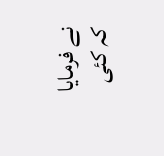نے فرمایا کہ کئی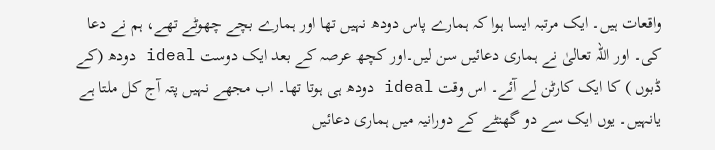واقعات ہیں۔ ایک مرتبہ ایسا ہوا کہ ہمارے پاس دودھ نہیں تھا اور ہمارے بچے چھوٹے تھے، ہم نے دعا کی۔ اور اللہ تعالیٰ نے ہماری دعائیں سن لیں۔اور کچھ عرصہ کے بعد ایک دوست ideal دودھ (کے ڈبوں ) کا ایک کارٹن لے آئے۔ اس وقت ideal دودھ ہی ہوتا تھا۔ اب مجھے نہیں پتہ آج کل ملتا ہے یانہیں۔ یوں ایک سے دو گھنٹے کے دورانیہ میں ہماری دعائیں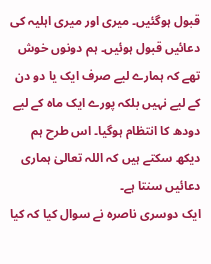قبول ہوگئیں۔ میری اور میری اہلیہ کی دعائیں قبول ہوئیں۔ ہم دونوں خوش تھے کہ ہمارے لیے صرف ایک یا دو دن کے لیے نہیں بلکہ پورے ایک ماہ کے لیے دودھ کا انتظام ہوگیا۔ اس طرح ہم دیکھ سکتے ہیں کہ اللہ تعالیٰ ہماری دعائیں سنتا ہے۔
ایک دوسری ناصرہ نے سوال کیا کہ کیا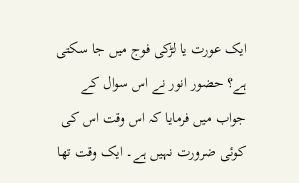ایک عورت یا لڑکی فوج میں جا سکتی ہے؟ حضور انور نے اس سوال کے جواب میں فرمایا کہ اس وقت اس کی کوئی ضرورت نہیں ہے۔ ایک وقت تھا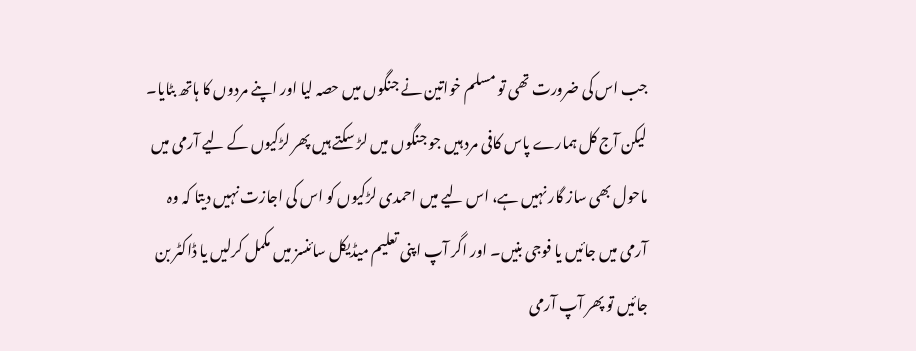جب اس کی ضرورت تھی تو مسلم خواتین نے جنگوں میں حصہ لیا اور اپنے مردوں کا ہاتھ بٹایا۔ لیکن آج کل ہمارے پاس کافی مرد ہیں جو جنگوں میں لڑ سکتے ہیں پھر لڑکیوں کے لیے آرمی میں ماحول بھی ساز گار نہیں ہے، اس لیے میں احمدی لڑکیوں کو اس کی اجازت نہیں دیتا کہ وہ آرمی میں جائیں یا فوجی بنیں۔ اور اگر آپ اپنی تعلیم میڈیکل سائنسز میں مکمل کرلیں یا ڈاکٹر بن جائیں تو پھر آپ آرمی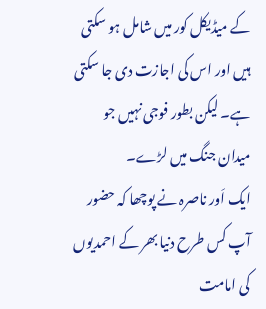کے میڈیکل کور میں شامل ہو سکتی ہیں اور اس کی اجازت دی جا سکتی ہے۔ لیکن بطور فوجی نہیں جو میدان جنگ میں لڑے۔
ایک اَور ناصرہ نے پوچھا کہ حضور آپ کس طرح دنیا بھر کے احمدیوں کی امامت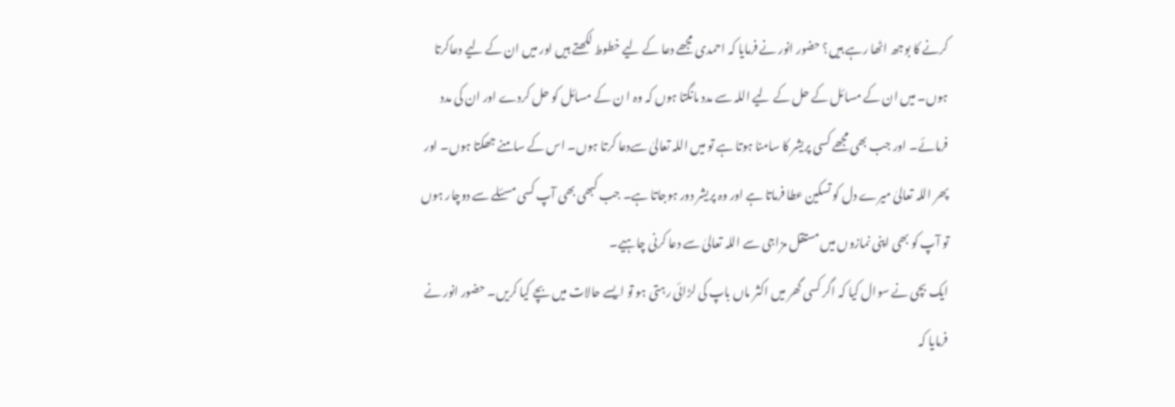کرنے کا بوجھ اٹھا رہے ہیں؟ حضور انور نے فرمایا کہ احمدی مجھے دعا کے لیے خطوط لکھتے ہیں اور میں ان کے لیے دعاکرتا ہوں۔ میں ان کے مسائل کے حل کے لیے اللہ سے مدد مانگتا ہوں کہ وہ ا ن کے مسائل کو حل کردے اور ان کی مدد فرمائے۔ اور جب بھی مجھے کسی پریشر کا سامنا ہوتا ہے تو میں اللہ تعالیٰ سےدعا کرتا ہوں۔ اس کے سامنے جھکتا ہوں۔ اور پھر اللہ تعالیٰ میرے دل کو تسکین عطا فرماتا ہے اور وہ پریشر دور ہوجاتا ہے۔ جب کبھی بھی آپ کسی مسئلے سے دوچار ہوں تو آپ کو بھی اپنی نمازوں میں مستقل مزاجی سے اللہ تعالیٰ سے دعا کرنی چاہیے۔
ایک بچی نے سوال کیا کہ اگر کسی گھر میں اکثر ماں باپ کی لڑائی رہتی ہو تو ایسے حالات میں بچے کیا کریں۔ حضور انور نے فرمایا کہ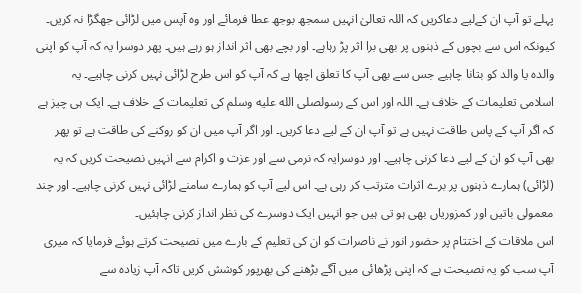پہلے تو آپ ان کےلیے دعاکریں کہ اللہ تعالیٰ انہیں سمجھ بوجھ عطا فرمائے اور وہ آپس میں لڑائی جھگڑا نہ کریں۔ کیونکہ اس سے بچوں کے ذہنوں پر بھی برا اثر پڑ رہاہے۔ اور بچے بھی اثر انداز ہو رہے ہیں۔ پھر دوسرا یہ کہ آپ کو اپنی والدہ یا والد کو بتانا چاہیے جس سے بھی آپ کا تعلق اچھا ہے کہ آپ کو اس طرح لڑائی نہیں کرنی چاہیے۔ یہ اسلامی تعلیمات کے خلاف ہے۔ اللہ اور اس کے رسولصلى الله عليه وسلم کی تعلیمات کے خلاف ہے۔ ایک ہی چیز ہے کہ اگر آپ کے پاس طاقت نہیں ہے تو آپ ان کے لیے دعا کریں۔ اور اگر آپ میں ان کو روکنے کی طاقت ہے تو پھر بھی آپ کو ان کے لیے دعا کرنی چاہیے۔ اور دوسرایہ کہ نرمی سے اور عزت و اکرام سے انہیں نصیحت کریں کہ یہ (لڑائی) ہمارے ذہنوں پر برے اثرات مترتب کر رہی ہے۔ اس لیے آپ کو ہمارے سامنے لڑائی نہیں کرنی چاہیے۔ اور چند معمولی باتیں اور کمزوریاں بھی ہو تی ہیں جو انہیں ایک دوسرے کی نظر انداز کرنی چاہئیں۔
اس ملاقات کے اختتام پر حضور انور نے ناصرات کو ان کی تعلیم کے بارے میں نصیحت کرتے ہوئے فرمایا کہ میری آپ سب کو یہ نصیحت ہے کہ اپنی پڑھائی میں آگے بڑھنے کی بھرپور کوشش کریں تاکہ آپ زیادہ سے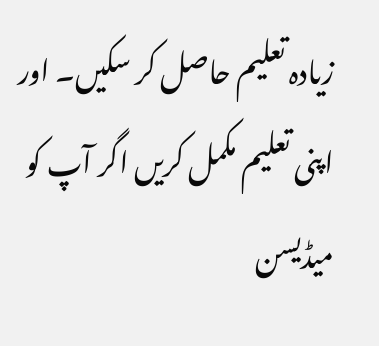زیادہ تعلیم حاصل کر سکیں۔ اور اپنی تعلیم مکمل کریں اگر آپ کو میڈیسن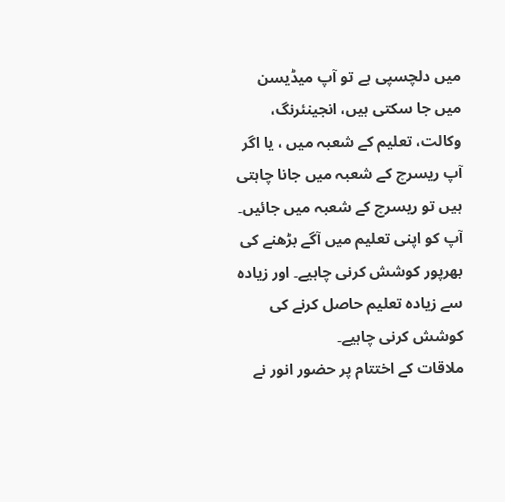میں دلچسپی ہے تو آپ میڈیسن میں جا سکتی ہیں، انجینئرنگ، وکالت، تعلیم کے شعبہ میں ، یا اگر آپ ریسرچ کے شعبہ میں جانا چاہتی ہیں تو ریسرچ کے شعبہ میں جائیں۔ آپ کو اپنی تعلیم میں آگے بڑھنے کی بھرپور کوشش کرنی چاہیے۔ اور زیادہ سے زیادہ تعلیم حاصل کرنے کی کوشش کرنی چاہیے۔
ملاقات کے اختتام پر حضور انور نے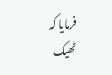فرمایا کہ ٹھیک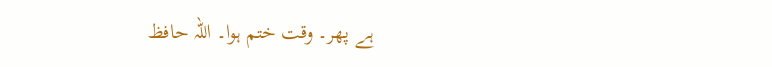ہے پھر۔ وقت ختم ہوا۔ اللہ حافظ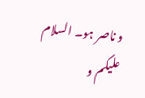و ناصر ہو۔ السلام علیکم و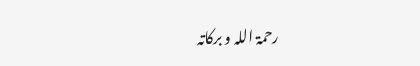رحمۃ اللہ و برکاتہ